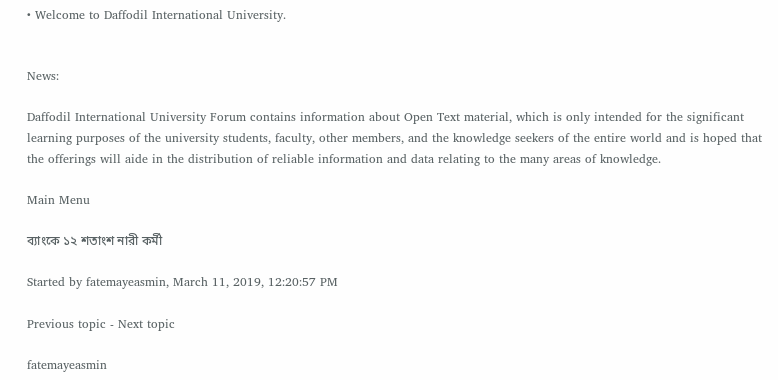• Welcome to Daffodil International University.


News:

Daffodil International University Forum contains information about Open Text material, which is only intended for the significant learning purposes of the university students, faculty, other members, and the knowledge seekers of the entire world and is hoped that the offerings will aide in the distribution of reliable information and data relating to the many areas of knowledge.

Main Menu

ব্যাংকে ১২ শতাংশ নারী কর্মী

Started by fatemayeasmin, March 11, 2019, 12:20:57 PM

Previous topic - Next topic

fatemayeasmin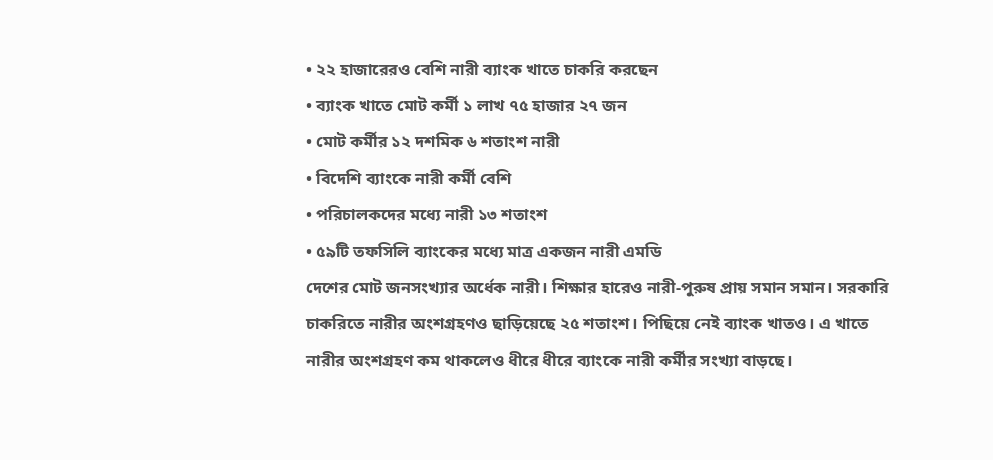• ২২ হাজারেরও বেশি নারী ব্যাংক খাতে চাকরি করছেন
• ব্যাংক খাতে মোট কর্মী ১ লাখ ৭৫ হাজার ২৭ জন
• মোট কর্মীর ১২ দশমিক ৬ শতাংশ নারী
• বিদেশি ব্যাংকে নারী কর্মী বেশি
• পরিচালকদের মধ্যে নারী ১৩ শতাংশ
• ৫৯টি তফসিলি ব্যাংকের মধ্যে মাত্র একজন নারী এমডি
দেশের মোট জনসংখ্যার অর্ধেক নারী। শিক্ষার হারেও নারী-পুরুষ প্রায় সমান সমান। সরকারি চাকরিতে নারীর অংশগ্রহণও ছাড়িয়েছে ২৫ শতাংশ। পিছিয়ে নেই ব্যাংক খাতও। এ খাতে নারীর অংশগ্রহণ কম থাকলেও ধীরে ধীরে ব্যাংকে নারী কর্মীর সংখ্যা বাড়ছে।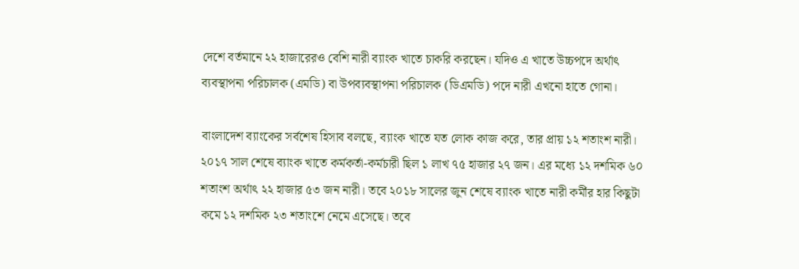দেশে বর্তমানে ২২ হাজারেরও বেশি নারী ব্যাংক খাতে চাকরি করছেন। যদিও এ খাতে উচ্চপদে অর্থাৎ ব্যবস্থাপনা পরিচালক (এমডি) বা উপব্যবস্থাপনা পরিচালক (ডিএমডি) পদে নারী এখনো হাতে গোনা।

বাংলাদেশ ব্যাংকের সর্বশেষ হিসাব বলছে, ব্যাংক খাতে যত লোক কাজ করে, তার প্রায় ১২ শতাংশ নারী। ২০১৭ সাল শেষে ব্যাংক খাতে কর্মকর্তা-কর্মচারী ছিল ১ লাখ ৭৫ হাজার ২৭ জন। এর মধ্যে ১২ দশমিক ৬০ শতাংশ অর্থাৎ ২২ হাজার ৫৩ জন নারী। তবে ২০১৮ সালের জুন শেষে ব্যাংক খাতে নারী কর্মীর হার কিছুটা কমে ১২ দশমিক ২৩ শতাংশে নেমে এসেছে। তবে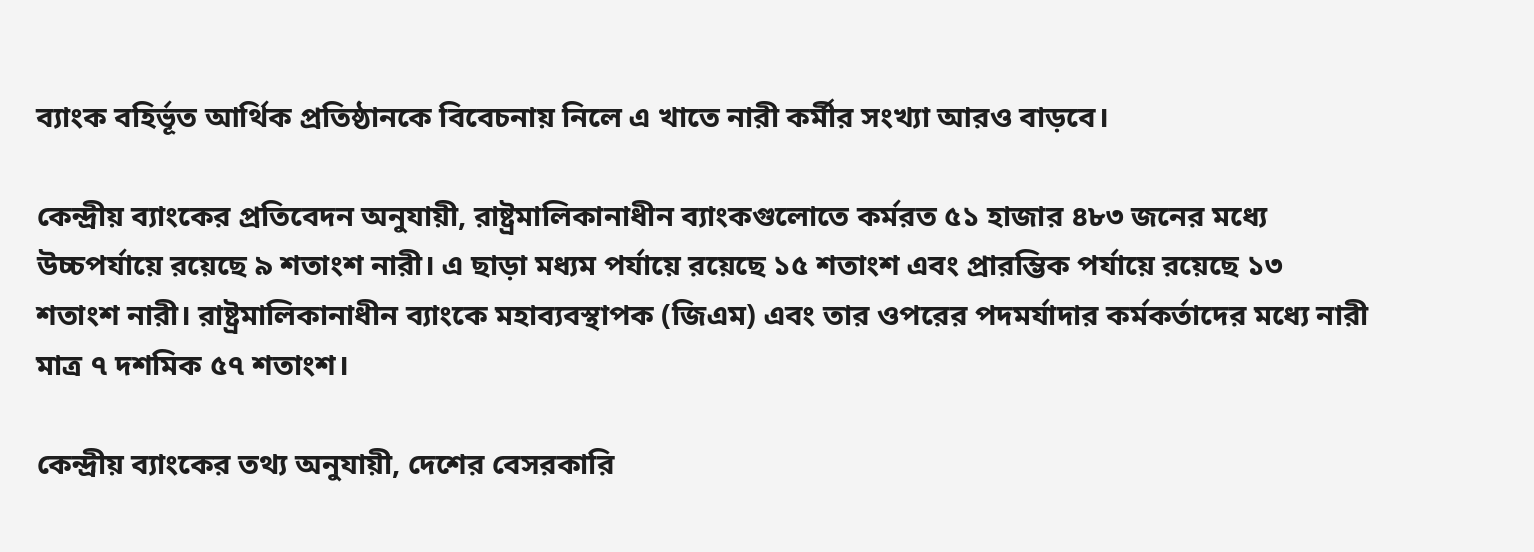ব্যাংক বহির্ভূত আর্থিক প্রতিষ্ঠানকে বিবেচনায় নিলে এ খাতে নারী কর্মীর সংখ্যা আরও বাড়বে।

কেন্দ্রীয় ব্যাংকের প্রতিবেদন অনুযায়ী, রাষ্ট্রমালিকানাধীন ব্যাংকগুলোতে কর্মরত ৫১ হাজার ৪৮৩ জনের মধ্যে উচ্চপর্যায়ে রয়েছে ৯ শতাংশ নারী। এ ছাড়া মধ্যম পর্যায়ে রয়েছে ১৫ শতাংশ এবং প্রারম্ভিক পর্যায়ে রয়েছে ১৩ শতাংশ নারী। রাষ্ট্রমালিকানাধীন ব্যাংকে মহাব্যবস্থাপক (জিএম) এবং তার ওপরের পদমর্যাদার কর্মকর্তাদের মধ্যে নারী মাত্র ৭ দশমিক ৫৭ শতাংশ।

কেন্দ্রীয় ব্যাংকের তথ্য অনুযায়ী, দেশের বেসরকারি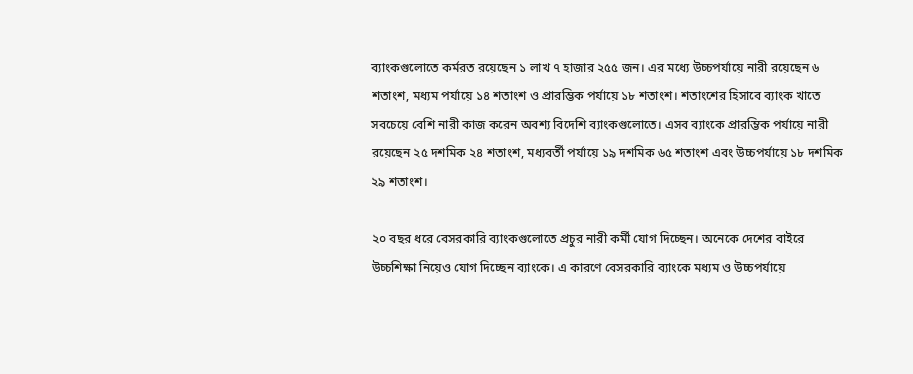ব্যাংকগুলোতে কর্মরত রয়েছেন ১ লাখ ৭ হাজার ২৫৫ জন। এর মধ্যে উচ্চপর্যায়ে নারী রয়েছেন ৬ শতাংশ, মধ্যম পর্যায়ে ১৪ শতাংশ ও প্রারম্ভিক পর্যায়ে ১৮ শতাংশ। শতাংশের হিসাবে ব্যাংক খাতে সবচেয়ে বেশি নারী কাজ করেন অবশ্য বিদেশি ব্যাংকগুলোতে। এসব ব্যাংকে প্রারম্ভিক পর্যায়ে নারী রয়েছেন ২৫ দশমিক ২৪ শতাংশ, মধ্যবর্তী পর্যায়ে ১৯ দশমিক ৬৫ শতাংশ এবং উচ্চপর্যায়ে ১৮ দশমিক ২৯ শতাংশ।

২০ বছর ধরে বেসরকারি ব্যাংকগুলোতে প্রচুর নারী কর্মী যোগ দিচ্ছেন। অনেকে দেশের বাইরে উচ্চশিক্ষা নিয়েও যোগ দিচ্ছেন ব্যাংকে। এ কারণে বেসরকারি ব্যাংকে মধ্যম ও উচ্চপর্যায়ে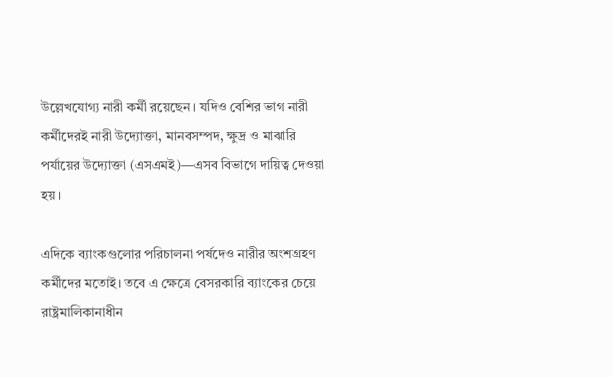উল্লেখযোগ্য নারী কর্মী রয়েছেন। যদিও বেশির ভাগ নারী কর্মীদেরই নারী উদ্যোক্তা, মানবসম্পদ, ক্ষুদ্র ও মাঝারি পর্যায়ের উদ্যোক্তা (এসএমই)—এসব বিভাগে দায়িত্ব দেওয়া হয়।

এদিকে ব্যাংকগুলোর পরিচালনা পর্ষদেও নারীর অংশগ্রহণ কর্মীদের মতোই। তবে এ ক্ষেত্রে বেসরকারি ব্যাংকের চেয়ে রাষ্ট্রমালিকানাধীন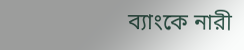ব্যাংকে নারী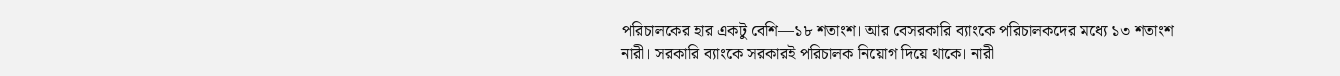পরিচালকের হার একটু বেশি—১৮ শতাংশ। আর বেসরকারি ব্যাংকে পরিচালকদের মধ্যে ১৩ শতাংশ নারী। সরকারি ব্যাংকে সরকারই পরিচালক নিয়োগ দিয়ে থাকে। নারী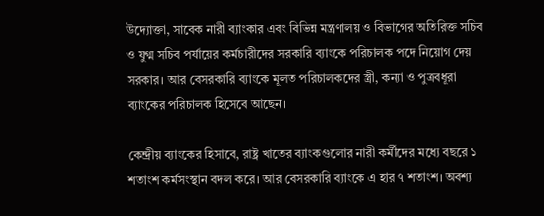উদ্যোক্তা, সাবেক নারী ব্যাংকার এবং বিভিন্ন মন্ত্রণালয় ও বিভাগের অতিরিক্ত সচিব ও যুগ্ম সচিব পর্যায়ের কর্মচারীদের সরকারি ব্যাংকে পরিচালক পদে নিয়োগ দেয় সরকার। আর বেসরকারি ব্যাংকে মূলত পরিচালকদের স্ত্রী, কন্যা ও পুত্রবধূরা ব্যাংকের পরিচালক হিসেবে আছেন।

কেন্দ্রীয় ব্যাংকের হিসাবে, রাষ্ট্র খাতের ব্যাংকগুলোর নারী কর্মীদের মধ্যে বছরে ১ শতাংশ কর্মসংস্থান বদল করে। আর বেসরকারি ব্যাংকে এ হার ৭ শতাংশ। অবশ্য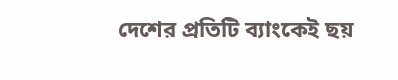দেশের প্রতিটি ব্যাংকেই ছয়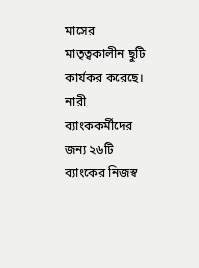মাসের মাতৃত্বকালীন ছুটি কার্যকর করেছে। নারী ব্যাংককর্মীদের জন্য ২৬টি ব্যাংকের নিজস্ব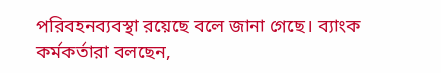পরিবহনব্যবস্থা রয়েছে বলে জানা গেছে। ব্যাংক কর্মকর্তারা বলছেন,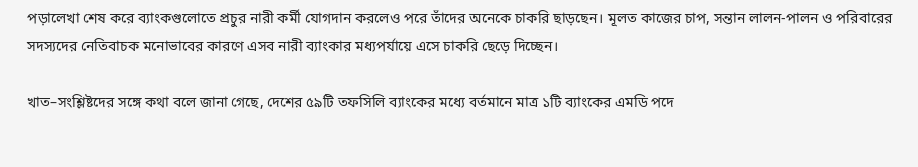পড়ালেখা শেষ করে ব্যাংকগুলোতে প্রচুর নারী কর্মী যোগদান করলেও পরে তাঁদের অনেকে চাকরি ছাড়ছেন। মূলত কাজের চাপ, সন্তান লালন-পালন ও পরিবারের সদস্যদের নেতিবাচক মনোভাবের কারণে এসব নারী ব্যাংকার মধ্যপর্যায়ে এসে চাকরি ছেড়ে দিচ্ছেন।

খাত–সংশ্লিষ্টদের সঙ্গে কথা বলে জানা গেছে, দেশের ৫৯টি তফসিলি ব্যাংকের মধ্যে বর্তমানে মাত্র ১টি ব্যাংকের এমডি পদে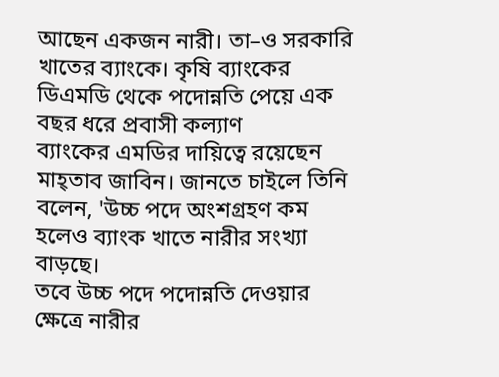আছেন একজন নারী। তা–ও সরকারি খাতের ব্যাংকে। কৃষি ব্যাংকের ডিএমডি থেকে পদোন্নতি পেয়ে এক বছর ধরে প্রবাসী কল্যাণ
ব্যাংকের এমডির দায়িত্বে রয়েছেন মাহ্তাব জাবিন। জানতে চাইলে তিনি বলেন, 'উচ্চ পদে অংশগ্রহণ কম হলেও ব্যাংক খাতে নারীর সংখ্যা বাড়ছে।
তবে উচ্চ পদে পদোন্নতি দেওয়ার ক্ষেত্রে নারীর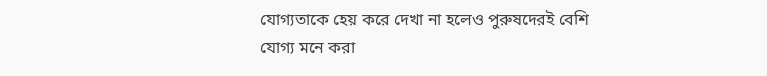যোগ্যতাকে হেয় করে দেখা না হলেও পুরুষদেরই বেশি যোগ্য মনে করা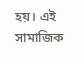হয়। এই সামাজিক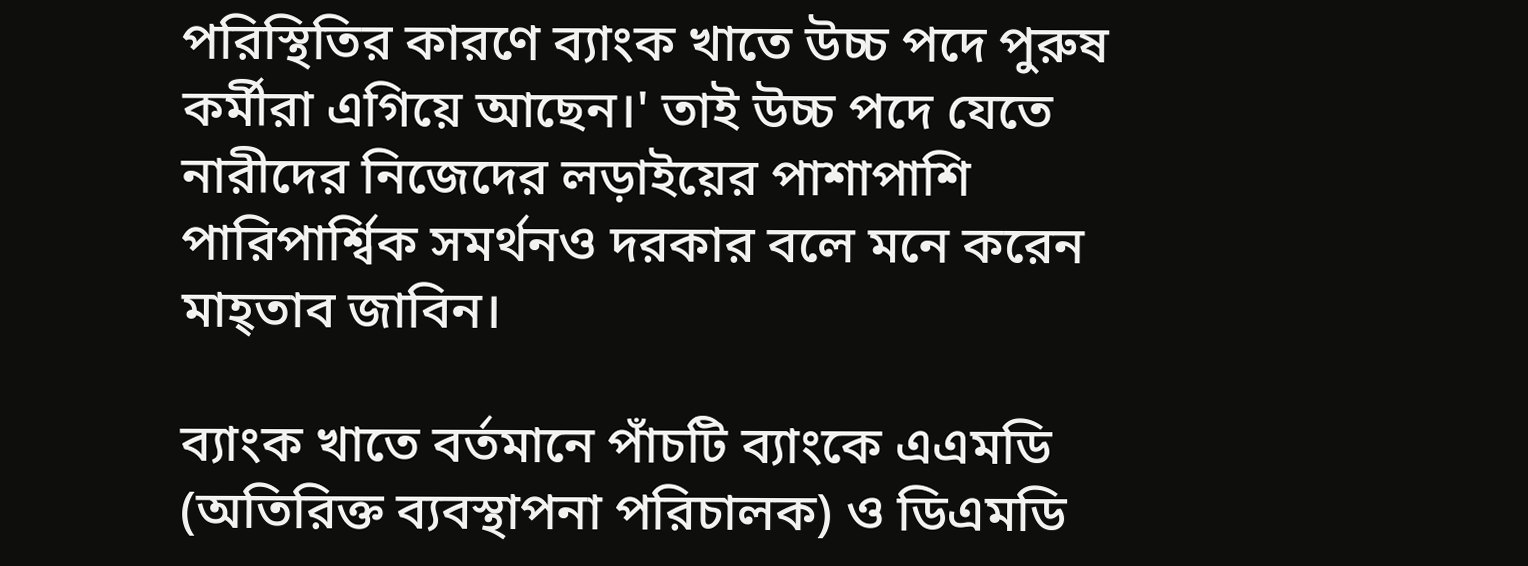পরিস্থিতির কারণে ব্যাংক খাতে উচ্চ পদে পুরুষ কর্মীরা এগিয়ে আছেন।' তাই উচ্চ পদে যেতে নারীদের নিজেদের লড়াইয়ের পাশাপাশি পারিপার্শ্বিক সমর্থনও দরকার বলে মনে করেন মাহ্তাব জাবিন।

ব্যাংক খাতে বর্তমানে পাঁচটি ব্যাংকে এএমডি (অতিরিক্ত ব্যবস্থাপনা পরিচালক) ও ডিএমডি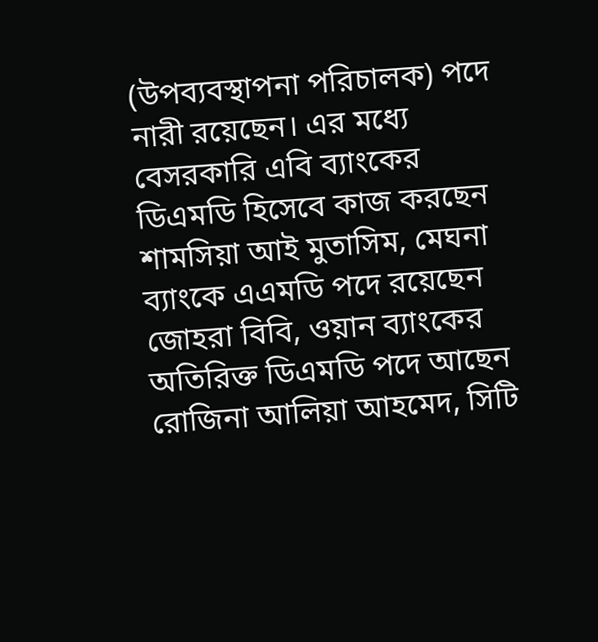(উপব্যবস্থাপনা পরিচালক) পদে নারী রয়েছেন। এর মধ্যে বেসরকারি এবি ব্যাংকের ডিএমডি হিসেবে কাজ করছেন শামসিয়া আই মুতাসিম, মেঘনা ব্যাংকে এএমডি পদে রয়েছেন জোহরা বিবি, ওয়ান ব্যাংকের অতিরিক্ত ডিএমডি পদে আছেন রোজিনা আলিয়া আহমেদ, সিটি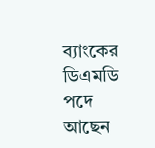ব্যাংকের ডিএমডি পদে আছেন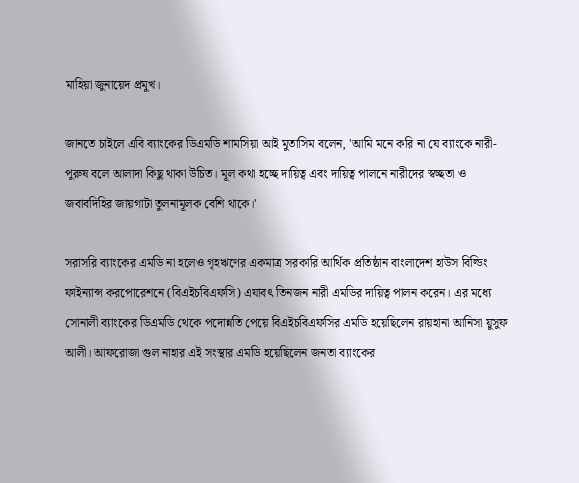মাহিয়া জুনায়েদ প্রমুখ।

জানতে চাইলে এবি ব্যাংকের ডিএমডি শামসিয়া আই মুতাসিম বলেন, 'আমি মনে করি না যে ব্যাংকে নারী-পুরুষ বলে আলাদা কিছু থাকা উচিত। মূল কথা হচ্ছে দায়িত্ব এবং দায়িত্ব পালনে নারীদের স্বচ্ছতা ও জবাবদিহির জায়গাটা তুলনামূলক বেশি থাকে।'

সরাসরি ব্যাংকের এমডি না হলেও গৃহঋণের একমাত্র সরকারি আর্থিক প্রতিষ্ঠান বাংলাদেশ হাউস বিল্ডিং ফাইন্যান্স করপোরেশনে (বিএইচবিএফসি) এযাবৎ তিনজন নারী এমডির দায়িত্ব পালন করেন। এর মধ্যে সোনালী ব্যাংকের ডিএমডি থেকে পদোন্নতি পেয়ে বিএইচবিএফসির এমডি হয়েছিলেন রায়হানা আনিসা য়ুসুফ আলী। আফরোজা গুল নাহার এই সংস্থার এমডি হয়েছিলেন জনতা ব্যাংকের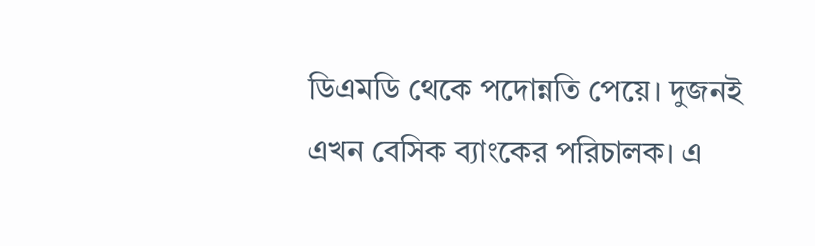ডিএমডি থেকে পদোন্নতি পেয়ে। দুজনই এখন বেসিক ব্যাংকের পরিচালক। এ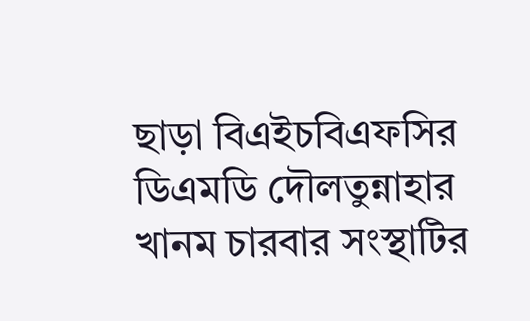ছাড়া বিএইচবিএফসির ডিএমডি দৌলতুন্নাহার খানম চারবার সংস্থাটির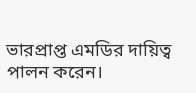ভারপ্রাপ্ত এমডির দায়িত্ব পালন করেন।